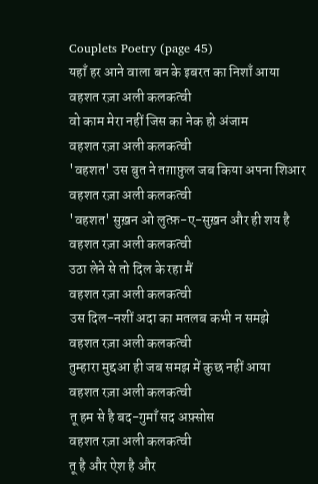Couplets Poetry (page 45)
यहाँ हर आने वाला बन के इबरत का निशाँ आया
वहशत रज़ा अली कलकत्वी
वो काम मेरा नहीं जिस का नेक हो अंजाम
वहशत रज़ा अली कलकत्वी
'वहशत' उस बुत ने तग़ाफ़ुल जब किया अपना शिआर
वहशत रज़ा अली कलकत्वी
'वहशत' सुख़न ओ लुत्फ़-ए-सुख़न और ही शय है
वहशत रज़ा अली कलकत्वी
उठा लेने से तो दिल के रहा मैं
वहशत रज़ा अली कलकत्वी
उस दिल-नशीं अदा का मतलब कभी न समझे
वहशत रज़ा अली कलकत्वी
तुम्हारा मुद्दआ ही जब समझ में कुछ नहीं आया
वहशत रज़ा अली कलकत्वी
तू हम से है बद-गुमाँ सद अफ़्सोस
वहशत रज़ा अली कलकत्वी
तू है और ऐश है और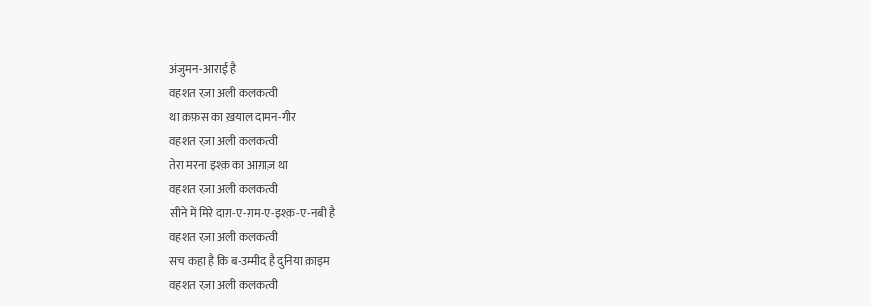अंजुमन-आराई है
वहशत रज़ा अली कलकत्वी
था क़फ़स का ख़याल दामन-गीर
वहशत रज़ा अली कलकत्वी
तेरा मरना इश्क़ का आग़ाज़ था
वहशत रज़ा अली कलकत्वी
सीने में मिरे दाग़-ए-ग़म-ए-इश्क़-ए-नबी है
वहशत रज़ा अली कलकत्वी
सच कहा है कि ब-उम्मीद है दुनिया क़ाइम
वहशत रज़ा अली कलकत्वी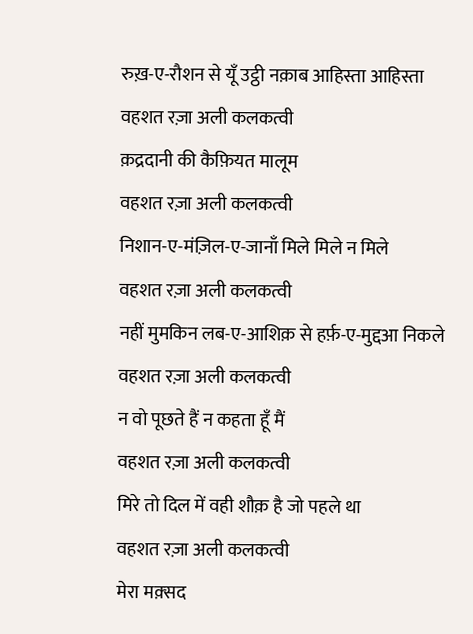रुख़-ए-रौशन से यूँ उट्ठी नक़ाब आहिस्ता आहिस्ता
वहशत रज़ा अली कलकत्वी
क़द्रदानी की कैफ़ियत मालूम
वहशत रज़ा अली कलकत्वी
निशान-ए-मंज़िल-ए-जानाँ मिले मिले न मिले
वहशत रज़ा अली कलकत्वी
नहीं मुमकिन लब-ए-आशिक़ से हर्फ़-ए-मुद्दआ निकले
वहशत रज़ा अली कलकत्वी
न वो पूछते हैं न कहता हूँ मैं
वहशत रज़ा अली कलकत्वी
मिरे तो दिल में वही शौक़ है जो पहले था
वहशत रज़ा अली कलकत्वी
मेरा मक़्सद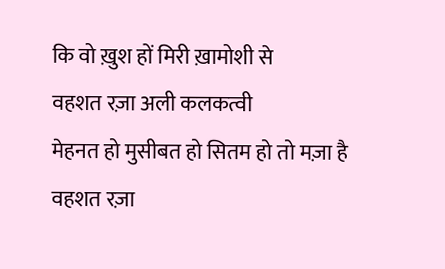कि वो ख़ुश हों मिरी ख़ामोशी से
वहशत रज़ा अली कलकत्वी
मेहनत हो मुसीबत हो सितम हो तो मज़ा है
वहशत रज़ा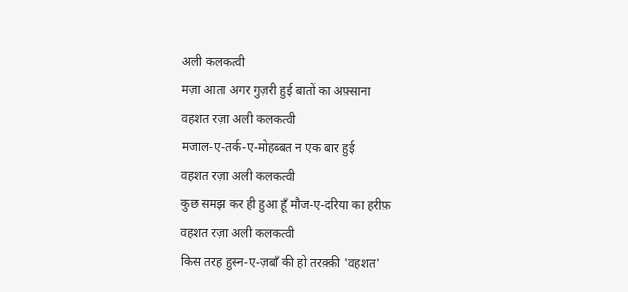अली कलकत्वी
मज़ा आता अगर गुज़री हुई बातों का अफ़्साना
वहशत रज़ा अली कलकत्वी
मजाल-ए-तर्क-ए-मोहब्बत न एक बार हुई
वहशत रज़ा अली कलकत्वी
कुछ समझ कर ही हुआ हूँ मौज-ए-दरिया का हरीफ़
वहशत रज़ा अली कलकत्वी
किस तरह हुस्न-ए-ज़बाँ की हो तरक़्क़ी 'वहशत'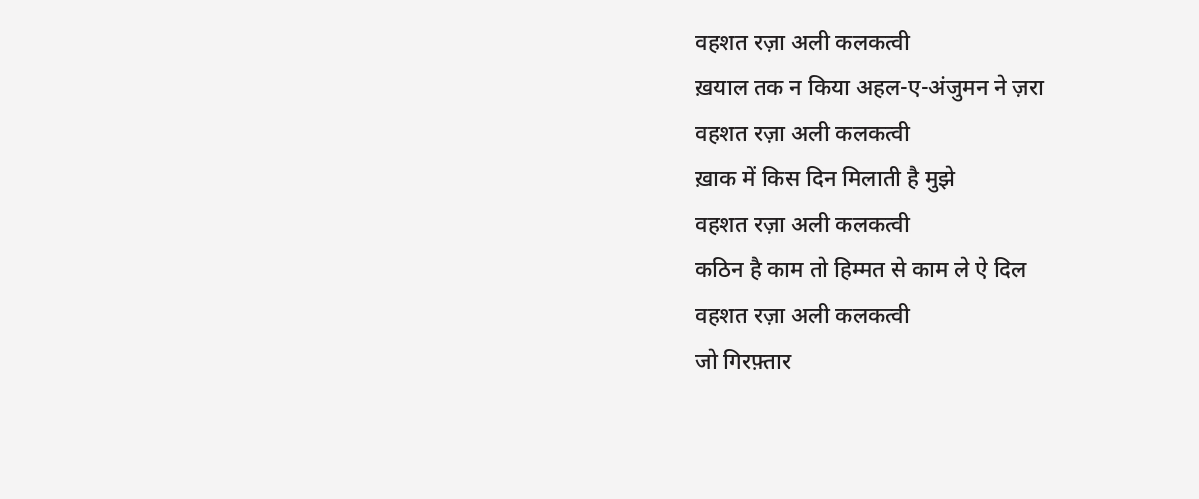वहशत रज़ा अली कलकत्वी
ख़याल तक न किया अहल-ए-अंजुमन ने ज़रा
वहशत रज़ा अली कलकत्वी
ख़ाक में किस दिन मिलाती है मुझे
वहशत रज़ा अली कलकत्वी
कठिन है काम तो हिम्मत से काम ले ऐ दिल
वहशत रज़ा अली कलकत्वी
जो गिरफ़्तार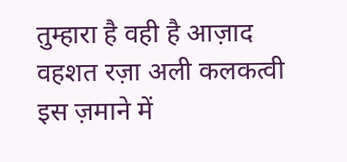तुम्हारा है वही है आज़ाद
वहशत रज़ा अली कलकत्वी
इस ज़माने में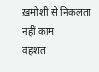ख़मोशी से निकलता नहीं काम
वहशत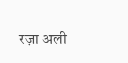रज़ा अली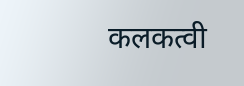कलकत्वी